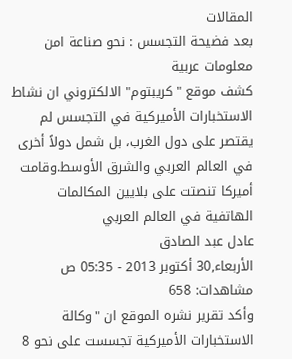المقالات
بعد فضيحة التجسس : نحو صناعة امن معلومات عربية
كشف موقع "كريبتوم" الالكتروني ان نشاط الاستخبارات الأميركية في التجسس لم يقتصر على دول الغرب، بل شمل دولاً أخرى في العالم العربي والشرق الأوسط.وقامت أميركا تنصتت على بلايين المكالمات الهاتفية في العالم العربي
عادل عبد الصادق
الأربعاء,30 أكتوبر 2013 - 05:35 ص
مشاهدات: 658
وأكد تقرير نشره الموقع ان "وكالة الاستخبارات الأميركية تجسست على نحو 8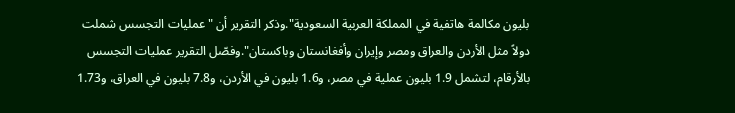بليون مكالمة هاتفية في المملكة العربية السعودية".وذكر التقرير أن "عمليات التجسس شملت دولاً مثل الأردن والعراق ومصر وإيران وأفغانستان وباكستان".وفصّل التقرير عمليات التجسس بالأرقام، لتشمل 1.9 بليون عملية في مصر، و1.6 بليون في الأردن، و7.8 بليون في العراق، و1.73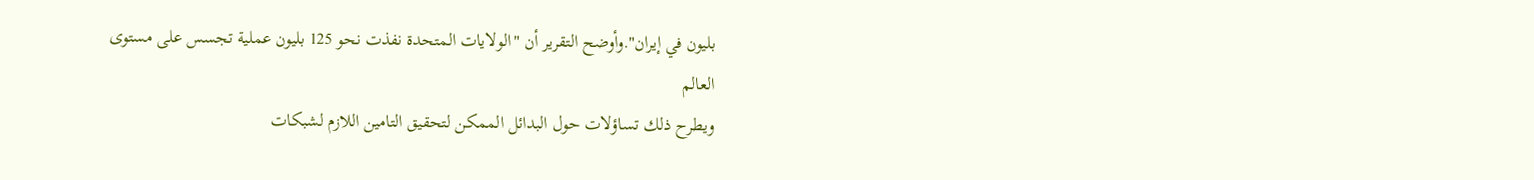بليون في إيران".وأوضح التقرير أن "الولايات المتحدة نفذت نحو 125 بليون عملية تجسس على مستوى العالم
ويطرح ذلك تساؤلات حول البدائل الممكن لتحقيق التامين اللازم لشبكات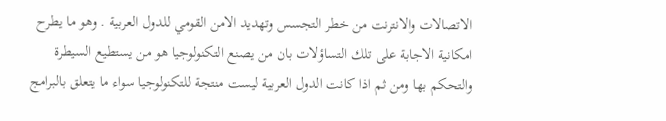الاتصالات والانترنت من خطر التجسس وتهديد الامن القومي للدول العربية . وهو ما يطرح امكانية الاجابة على تلك التساؤلات بان من يصنع التكنولوجيا هو من يستطيع السيطرة والتحكم بها ومن ثم اذا كانت الدول العربية ليست منتجة للتكنولوجيا سواء ما يتعلق بالبرامج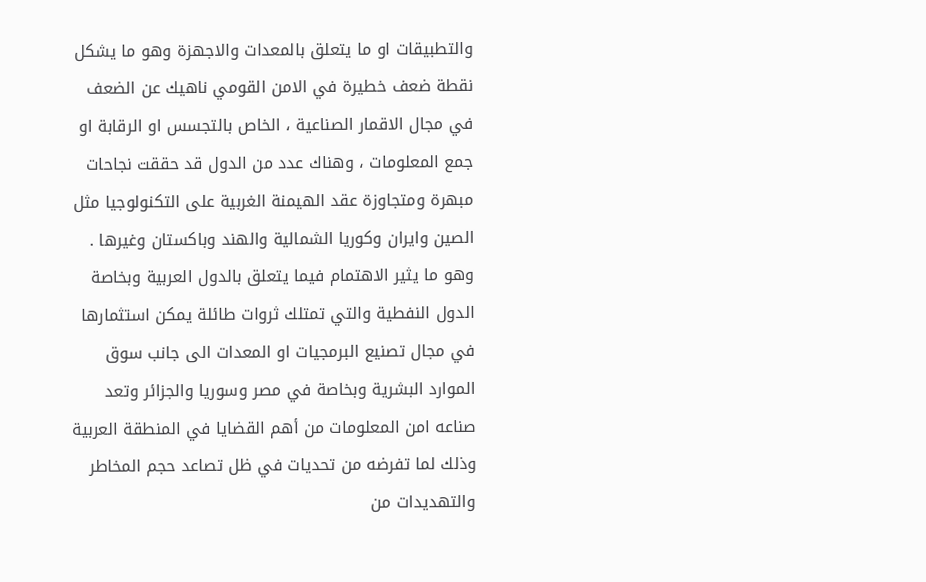والتطبيقات او ما يتعلق بالمعدات والاجهزة وهو ما يشكل نقطة ضعف خطيرة في الامن القومي ناهيك عن الضعف في مجال الاقمار الصناعية ، الخاص بالتجسس او الرقابة او جمع المعلومات ، وهناك عدد من الدول قد حققت نجاحات مبهرة ومتجاوزة عقد الهيمنة الغربية على التكنولوجيا مثل الصين وايران وكوريا الشمالية والهند وباكستان وغيرها .
وهو ما يثير الاهتمام فيما يتعلق بالدول العربية وبخاصة الدول النفطية والتي تمتلك ثروات طائلة يمكن استثمارها في مجال تصنيع البرمجيات او المعدات الى جانب سوق الموارد البشرية وبخاصة في مصر وسوريا والجزائر وتعد صناعه امن المعلومات من أهم القضايا في المنطقة العربية وذلك لما تفرضه من تحديات في ظل تصاعد حجم المخاطر والتهديدات من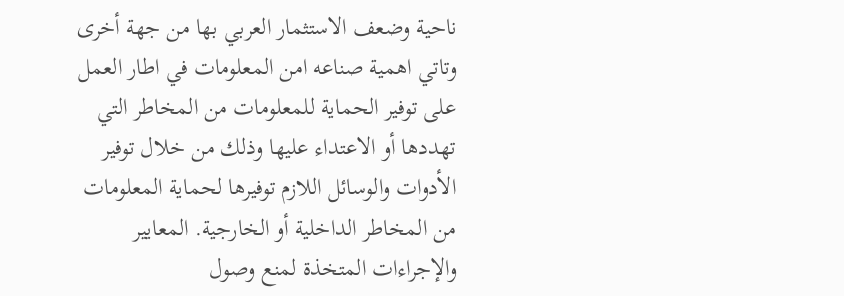ناحية وضعف الاستثمار العربي بها من جهة أخرى
وتاتي اهمية صناعه امن المعلومات في اطار العمل على توفير الحماية للمعلومات من المخاطر التي تهددها أو الاعتداء عليها وذلك من خلال توفير الأدوات والوسائل اللازم توفيرها لحماية المعلومات من المخاطر الداخلية أو الخارجية. المعايير والإجراءات المتخذة لمنع وصول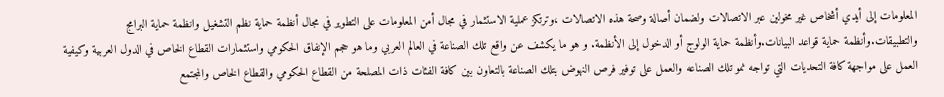المعلومات إلى أيدي أشخاص غير مخولين عبر الاتصالات ولضمان أصالة وصحة هذه الاتصالات ،وترتكز عملية الاستثمار في مجال أمن المعلومات على التطوير في مجال أنظمة حماية نظم التشغيل وانظمة حماية البرامج والتطبيقات.وأنظمة حماية قواعد البيانات.وأنظمة حماية الولوج أو الدخول إلى الأنظمة. و هو ما يكشف عن واقع تلك الصناعة في العالم العربي وما هو حجم الإنفاق الحكومي واستثمارات القطاع الخاص في الدول العربية وكيفية العمل على مواجهة كافة التحديات التي تواجه نمو تلك الصناعه والعمل على توفير فرص النهوض بتلك الصناعة بالتعاون بين كافة الفئات ذات المصلحة من القطاع الحكومي والقطاع الخاص والمجتمع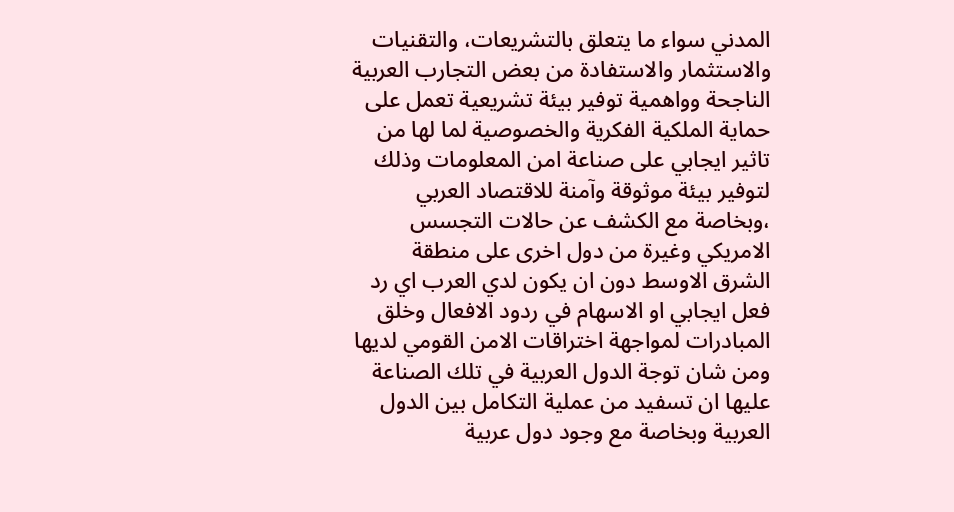المدني سواء ما يتعلق بالتشريعات، والتقنيات والاستثمار والاستفادة من بعض التجارب العربية الناجحة وواهمية توفير بيئة تشريعية تعمل على حماية الملكية الفكرية والخصوصية لما لها من تاثير ايجابي على صناعة امن المعلومات وذلك لتوفير بيئة موثوقة وآمنة للاقتصاد العربي ،وبخاصة مع الكشف عن حالات التجسس الامريكي وغيرة من دول اخرى على منطقة الشرق الاوسط دون ان يكون لدي العرب اي رد فعل ايجابي او الاسهام في ردود الافعال وخلق المبادرات لمواجهة اختراقات الامن القومي لديها ومن شان توجة الدول العربية في تلك الصناعة عليها ان تسفيد من عملية التكامل بين الدول العربية وبخاصة مع وجود دول عربية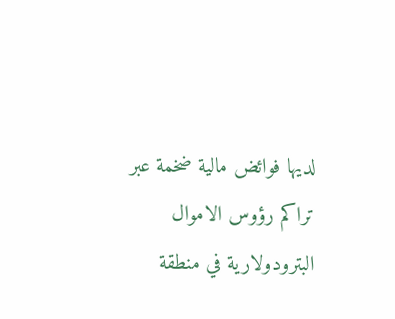لديها فوائض مالية ضخمة عبر تراكم رؤوس الاموال البترودولارية في منطقة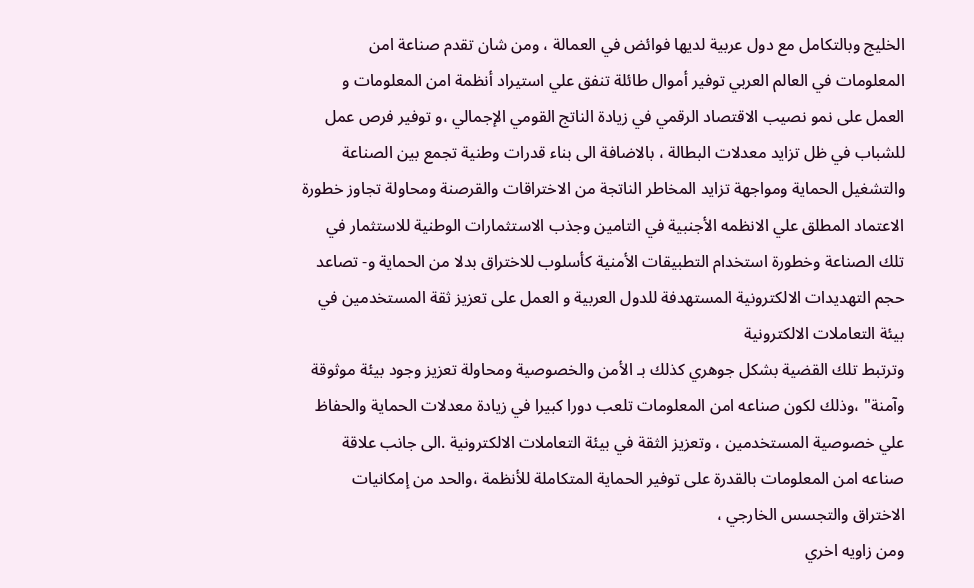الخليج وبالتكامل مع دول عربية لديها فوائض في العمالة ، ومن شان تقدم صناعة امن المعلومات في العالم العربي توفير أموال طائلة تنفق علي استيراد أنظمة امن المعلومات و العمل على نمو نصيب الاقتصاد الرقمي في زيادة الناتج القومي الإجمالي ،و توفير فرص عمل للشباب في ظل تزايد معدلات البطالة ، بالاضافة الى بناء قدرات وطنية تجمع بين الصناعة والتشغيل الحماية ومواجهة تزايد المخاطر الناتجة من الاختراقات والقرصنة ومحاولة تجاوز خطورة الاعتماد المطلق علي الانظمه الأجنبية في التامين وجذب الاستثمارات الوطنية للاستثمار في تلك الصناعة وخطورة استخدام التطبيقات الأمنية كأسلوب للاختراق بدلا من الحماية و- تصاعد حجم التهديدات الالكترونية المستهدفة للدول العربية و العمل على تعزيز ثقة المستخدمين في بيئة التعاملات الالكترونية
وترتبط تلك القضية بشكل جوهري كذلك بـ الأمن والخصوصية ومحاولة تعزيز وجود بيئة موثوقة وآمنة" ،وذلك لكون صناعه امن المعلومات تلعب دورا كبيرا في زيادة معدلات الحماية والحفاظ علي خصوصية المستخدمين ، وتعزيز الثقة في بيئة التعاملات الالكترونية .الى جانب علاقة صناعه امن المعلومات بالقدرة على توفير الحماية المتكاملة للأنظمة ،والحد من إمكانيات الاختراق والتجسس الخارجي ،
ومن زاويه اخري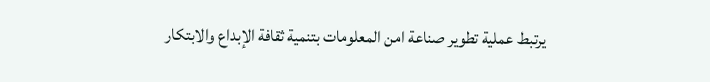يرتبط عملية تطوير صناعة امن المعلومات بتنمية ثقافة الإبداع والابتكار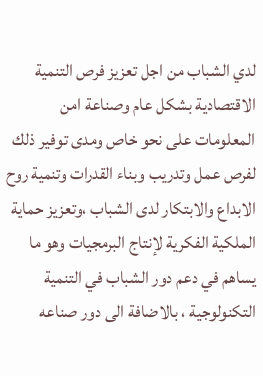لدي الشباب من اجل تعزيز فرص التنمية الاقتصادية بشكل عام وصناعة امن المعلومات على نحو خاص ومدى توفير ذلك لفرص عمل وتدريب وبناء القدرات وتنمية روح الابداع والابتكار لدى الشباب ،وتعزيز حماية الملكية الفكرية لإنتاج البرمجيات وهو ما يساهم في دعم دور الشباب في التنمية التكنولوجية ، بالاضافة الى دور صناعه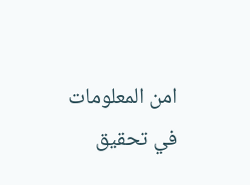امن المعلومات في تحقيق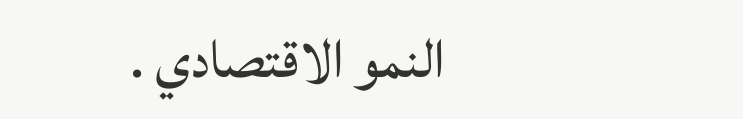النمو الاقتصادي .